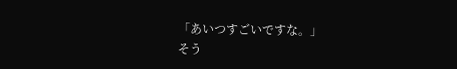「あいつすごいですな。」
そう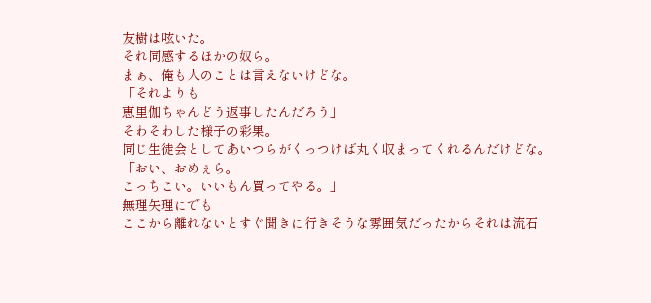友樹は呟いた。
それ同感するほかの奴ら。
まぁ、俺も人のことは言えないけどな。
「それよりも
恵里伽ちゃんどう返事したんだろう」
そわそわした様子の彩果。
同じ生徒会としてあいつらがくっつけば丸く収まってくれるんだけどな。
「おい、おめぇら。
こっちこい。いいもん買ってやる。」
無理矢理にでも
ここから離れないとすぐ聞きに行きそうな雰囲気だったからそれは流石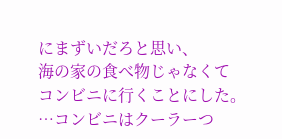にまずいだろと思い、
海の家の食べ物じゃなくて
コンビニに行くことにした。
…コンビニはクーラーつ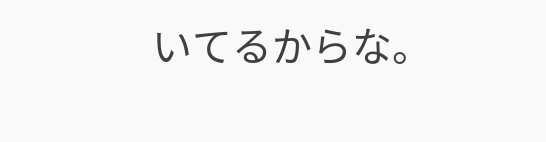いてるからな。